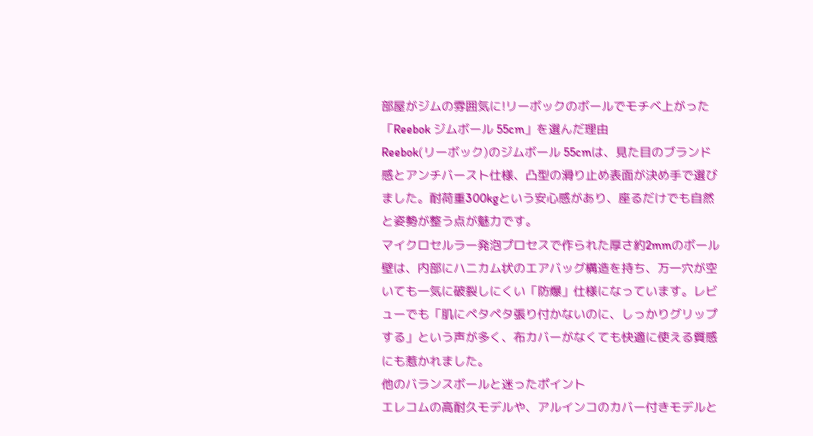部屋がジムの雰囲気に!リーボックのボールでモチベ上がった
「Reebok ジムボール 55cm」を選んだ理由
Reebok(リーボック)のジムボール 55cmは、見た目のブランド感とアンチバースト仕様、凸型の滑り止め表面が決め手で選びました。耐荷重300kgという安心感があり、座るだけでも自然と姿勢が整う点が魅力です。
マイクロセルラー発泡プロセスで作られた厚さ約2mmのボール壁は、内部にハニカム状のエアバッグ構造を持ち、万一穴が空いても一気に破裂しにくい「防爆」仕様になっています。レビューでも「肌にペタペタ張り付かないのに、しっかりグリップする」という声が多く、布カバーがなくても快適に使える質感にも惹かれました。
他のバランスボールと迷ったポイント
エレコムの高耐久モデルや、アルインコのカバー付きモデルと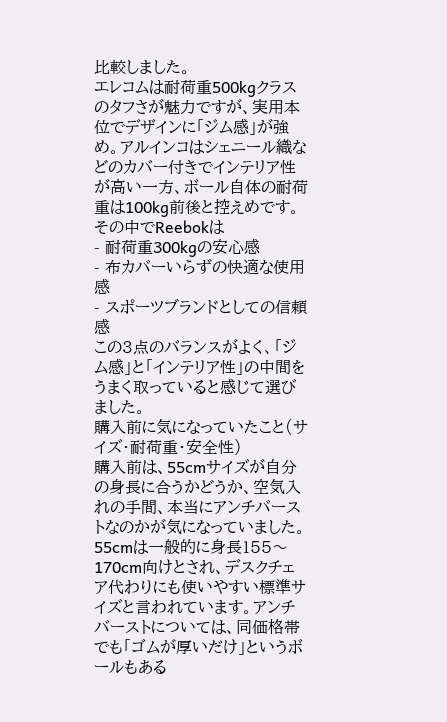比較しました。
エレコムは耐荷重500kgクラスのタフさが魅力ですが、実用本位でデザインに「ジム感」が強め。アルインコはシェニール織などのカバー付きでインテリア性が高い一方、ボール自体の耐荷重は100kg前後と控えめです。
その中でReebokは
- 耐荷重300kgの安心感
- 布カバーいらずの快適な使用感
- スポーツブランドとしての信頼感
この3点のバランスがよく、「ジム感」と「インテリア性」の中間をうまく取っていると感じて選びました。
購入前に気になっていたこと(サイズ・耐荷重・安全性)
購入前は、55cmサイズが自分の身長に合うかどうか、空気入れの手間、本当にアンチバーストなのかが気になっていました。
55cmは一般的に身長155〜170cm向けとされ、デスクチェア代わりにも使いやすい標準サイズと言われています。アンチバーストについては、同価格帯でも「ゴムが厚いだけ」というボールもある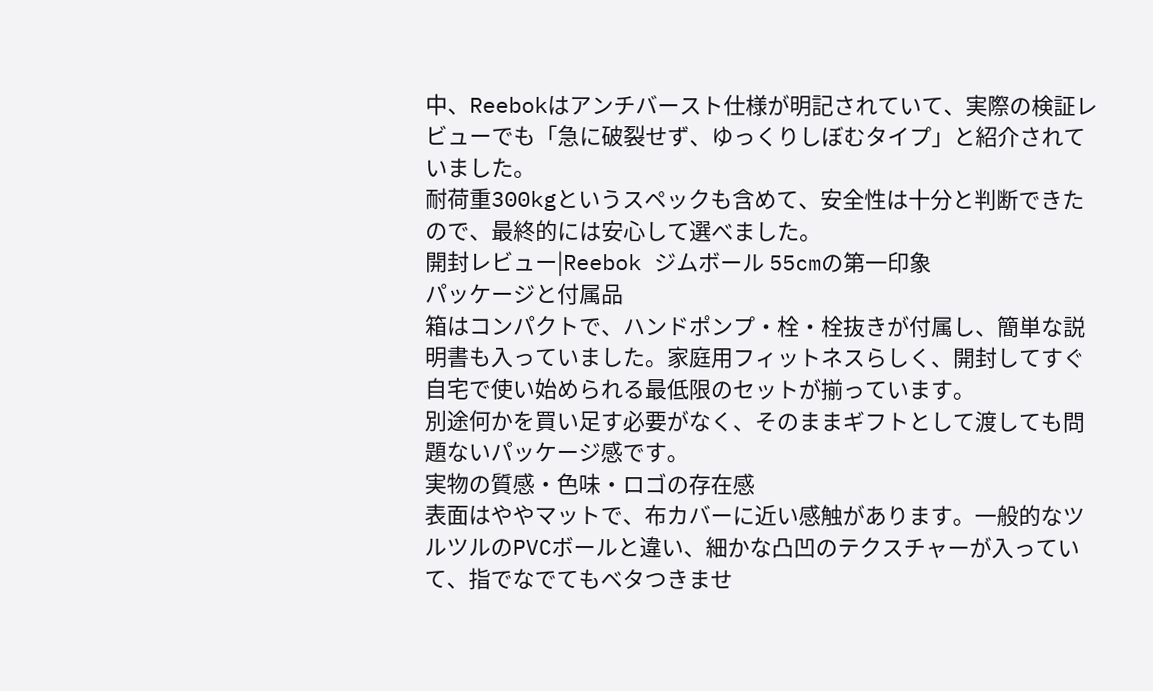中、Reebokはアンチバースト仕様が明記されていて、実際の検証レビューでも「急に破裂せず、ゆっくりしぼむタイプ」と紹介されていました。
耐荷重300kgというスペックも含めて、安全性は十分と判断できたので、最終的には安心して選べました。
開封レビュー|Reebok ジムボール 55cmの第一印象
パッケージと付属品
箱はコンパクトで、ハンドポンプ・栓・栓抜きが付属し、簡単な説明書も入っていました。家庭用フィットネスらしく、開封してすぐ自宅で使い始められる最低限のセットが揃っています。
別途何かを買い足す必要がなく、そのままギフトとして渡しても問題ないパッケージ感です。
実物の質感・色味・ロゴの存在感
表面はややマットで、布カバーに近い感触があります。一般的なツルツルのPVCボールと違い、細かな凸凹のテクスチャーが入っていて、指でなでてもベタつきませ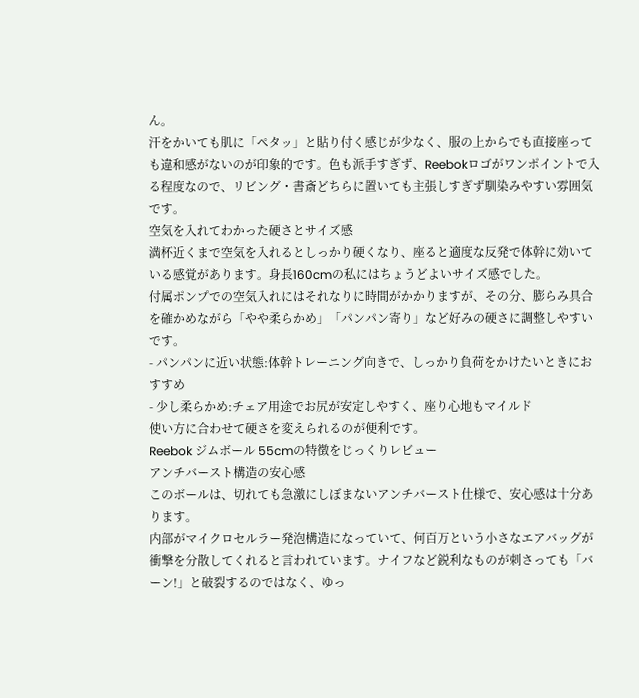ん。
汗をかいても肌に「ペタッ」と貼り付く感じが少なく、服の上からでも直接座っても違和感がないのが印象的です。色も派手すぎず、Reebokロゴがワンポイントで入る程度なので、リビング・書斎どちらに置いても主張しすぎず馴染みやすい雰囲気です。
空気を入れてわかった硬さとサイズ感
満杯近くまで空気を入れるとしっかり硬くなり、座ると適度な反発で体幹に効いている感覚があります。身長160cmの私にはちょうどよいサイズ感でした。
付属ポンプでの空気入れにはそれなりに時間がかかりますが、その分、膨らみ具合を確かめながら「やや柔らかめ」「パンパン寄り」など好みの硬さに調整しやすいです。
- パンパンに近い状態:体幹トレーニング向きで、しっかり負荷をかけたいときにおすすめ
- 少し柔らかめ:チェア用途でお尻が安定しやすく、座り心地もマイルド
使い方に合わせて硬さを変えられるのが便利です。
Reebok ジムボール 55cmの特徴をじっくりレビュー
アンチバースト構造の安心感
このボールは、切れても急激にしぼまないアンチバースト仕様で、安心感は十分あります。
内部がマイクロセルラー発泡構造になっていて、何百万という小さなエアバッグが衝撃を分散してくれると言われています。ナイフなど鋭利なものが刺さっても「バーン!」と破裂するのではなく、ゆっ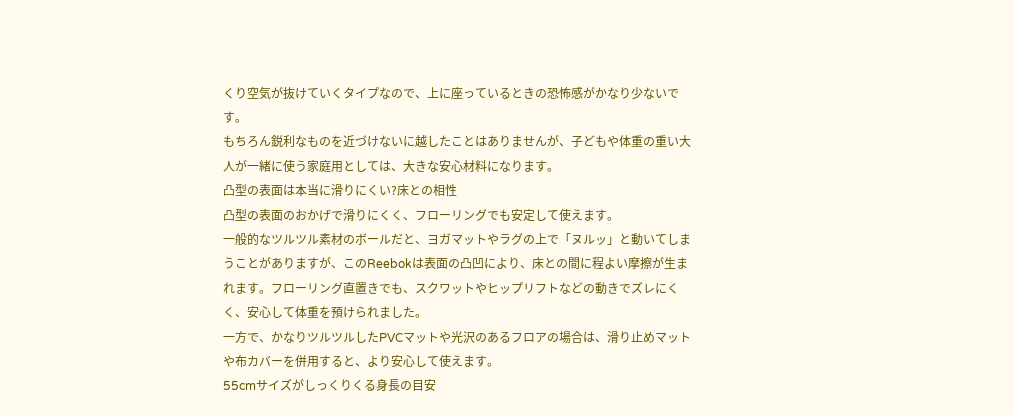くり空気が抜けていくタイプなので、上に座っているときの恐怖感がかなり少ないです。
もちろん鋭利なものを近づけないに越したことはありませんが、子どもや体重の重い大人が一緒に使う家庭用としては、大きな安心材料になります。
凸型の表面は本当に滑りにくい?床との相性
凸型の表面のおかげで滑りにくく、フローリングでも安定して使えます。
一般的なツルツル素材のボールだと、ヨガマットやラグの上で「ヌルッ」と動いてしまうことがありますが、このReebokは表面の凸凹により、床との間に程よい摩擦が生まれます。フローリング直置きでも、スクワットやヒップリフトなどの動きでズレにくく、安心して体重を預けられました。
一方で、かなりツルツルしたPVCマットや光沢のあるフロアの場合は、滑り止めマットや布カバーを併用すると、より安心して使えます。
55cmサイズがしっくりくる身長の目安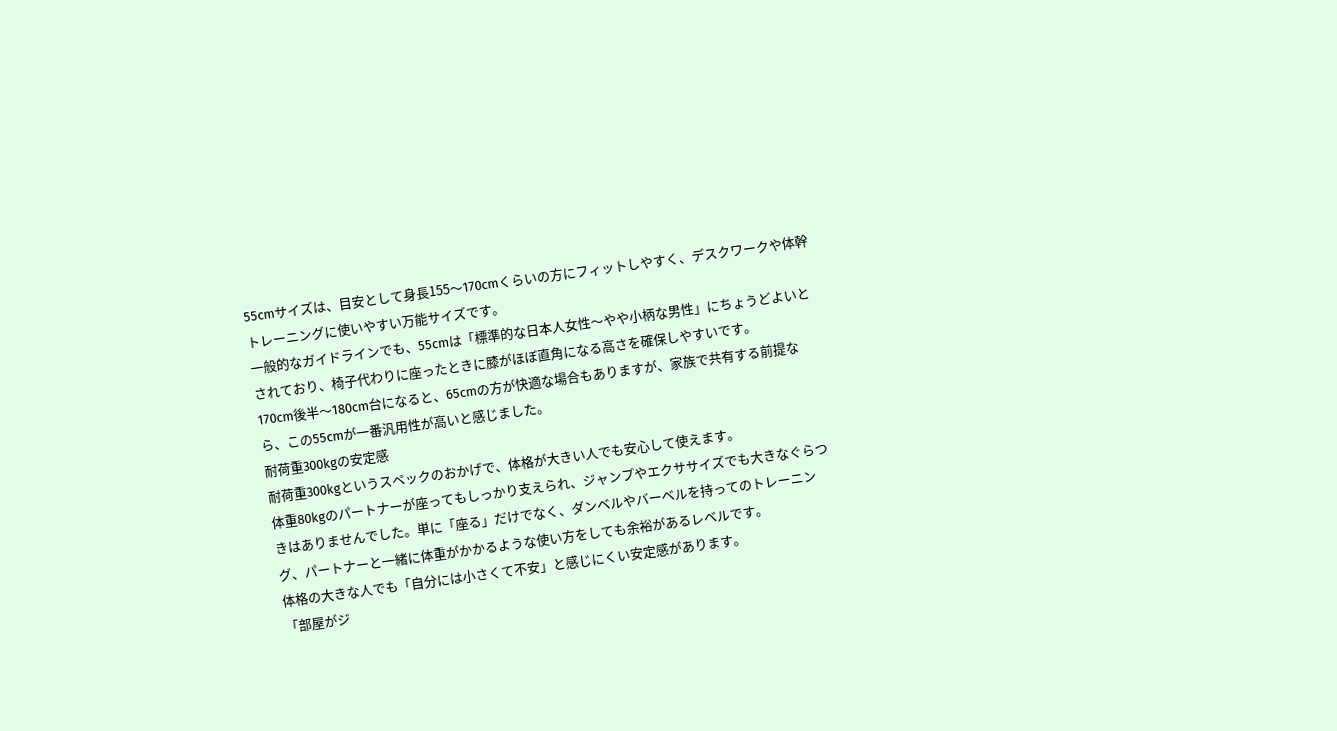55cmサイズは、目安として身長155〜170cmくらいの方にフィットしやすく、デスクワークや体幹トレーニングに使いやすい万能サイズです。
一般的なガイドラインでも、55cmは「標準的な日本人女性〜やや小柄な男性」にちょうどよいとされており、椅子代わりに座ったときに膝がほぼ直角になる高さを確保しやすいです。
170cm後半〜180cm台になると、65cmの方が快適な場合もありますが、家族で共有する前提なら、この55cmが一番汎用性が高いと感じました。
耐荷重300kgの安定感
耐荷重300kgというスペックのおかげで、体格が大きい人でも安心して使えます。
体重80kgのパートナーが座ってもしっかり支えられ、ジャンプやエクササイズでも大きなぐらつきはありませんでした。単に「座る」だけでなく、ダンベルやバーベルを持ってのトレーニング、パートナーと一緒に体重がかかるような使い方をしても余裕があるレベルです。
体格の大きな人でも「自分には小さくて不安」と感じにくい安定感があります。
「部屋がジ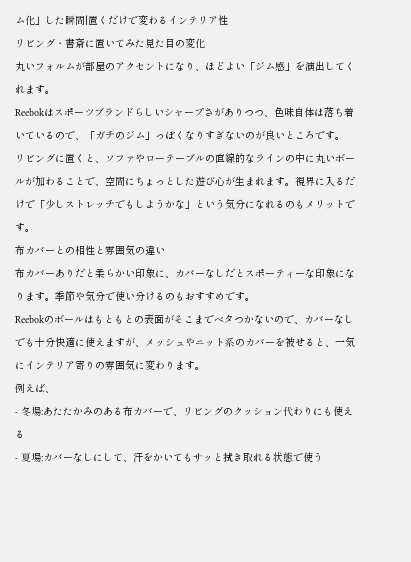ム化」した瞬間|置くだけで変わるインテリア性
リビング・書斎に置いてみた見た目の変化
丸いフォルムが部屋のアクセントになり、ほどよい「ジム感」を演出してくれます。
Reebokはスポーツブランドらしいシャープさがありつつ、色味自体は落ち着いているので、「ガチのジム」っぽくなりすぎないのが良いところです。
リビングに置くと、ソファやローテーブルの直線的なラインの中に丸いボールが加わることで、空間にちょっとした遊び心が生まれます。視界に入るだけで「少しストレッチでもしようかな」という気分になれるのもメリットです。
布カバーとの相性と雰囲気の違い
布カバーありだと柔らかい印象に、カバーなしだとスポーティーな印象になります。季節や気分で使い分けるのもおすすめです。
Reebokのボールはもともとの表面がそこまでベタつかないので、カバーなしでも十分快適に使えますが、メッシュやニット系のカバーを被せると、一気にインテリア寄りの雰囲気に変わります。
例えば、
- 冬場:あたたかみのある布カバーで、リビングのクッション代わりにも使える
- 夏場:カバーなしにして、汗をかいてもサッと拭き取れる状態で使う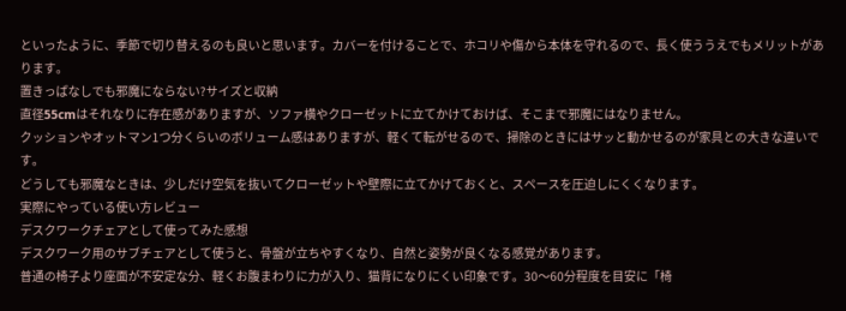といったように、季節で切り替えるのも良いと思います。カバーを付けることで、ホコリや傷から本体を守れるので、長く使ううえでもメリットがあります。
置きっぱなしでも邪魔にならない?サイズと収納
直径55cmはそれなりに存在感がありますが、ソファ横やクローゼットに立てかけておけば、そこまで邪魔にはなりません。
クッションやオットマン1つ分くらいのボリューム感はありますが、軽くて転がせるので、掃除のときにはサッと動かせるのが家具との大きな違いです。
どうしても邪魔なときは、少しだけ空気を抜いてクローゼットや壁際に立てかけておくと、スペースを圧迫しにくくなります。
実際にやっている使い方レビュー
デスクワークチェアとして使ってみた感想
デスクワーク用のサブチェアとして使うと、骨盤が立ちやすくなり、自然と姿勢が良くなる感覚があります。
普通の椅子より座面が不安定な分、軽くお腹まわりに力が入り、猫背になりにくい印象です。30〜60分程度を目安に「椅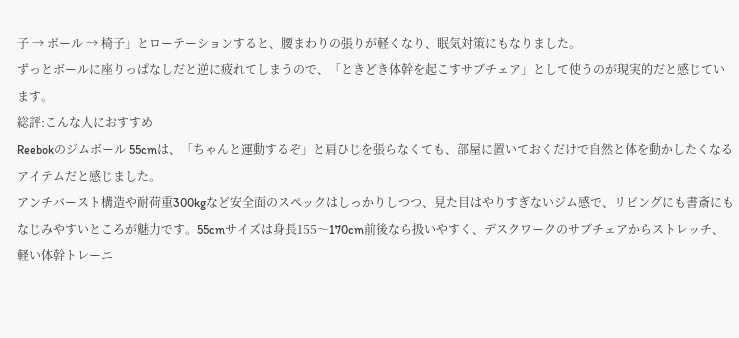子 → ボール → 椅子」とローテーションすると、腰まわりの張りが軽くなり、眠気対策にもなりました。
ずっとボールに座りっぱなしだと逆に疲れてしまうので、「ときどき体幹を起こすサブチェア」として使うのが現実的だと感じています。
総評:こんな人におすすめ
Reebokのジムボール 55cmは、「ちゃんと運動するぞ」と肩ひじを張らなくても、部屋に置いておくだけで自然と体を動かしたくなるアイテムだと感じました。
アンチバースト構造や耐荷重300kgなど安全面のスペックはしっかりしつつ、見た目はやりすぎないジム感で、リビングにも書斎にもなじみやすいところが魅力です。55cmサイズは身長155〜170cm前後なら扱いやすく、デスクワークのサブチェアからストレッチ、軽い体幹トレーニ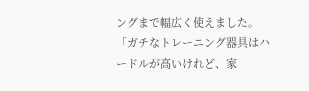ングまで幅広く使えました。
「ガチなトレーニング器具はハードルが高いけれど、家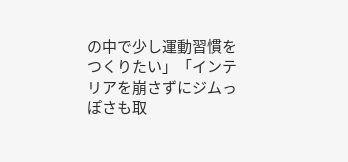の中で少し運動習慣をつくりたい」「インテリアを崩さずにジムっぽさも取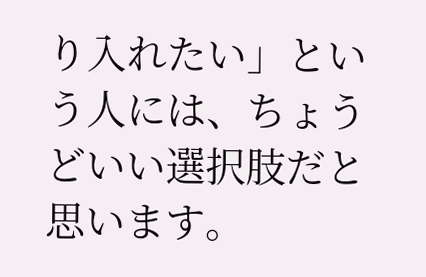り入れたい」という人には、ちょうどいい選択肢だと思います。